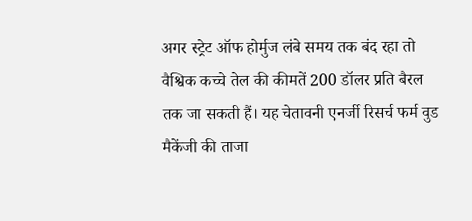अगर स्ट्रेट ऑफ होर्मुज लंबे समय तक बंद रहा तो वैश्विक कच्चे तेल की कीमतें 200 डॉलर प्रति बैरल तक जा सकती हैं। यह चेतावनी एनर्जी रिसर्च फर्म वुड मैकेंजी की ताजा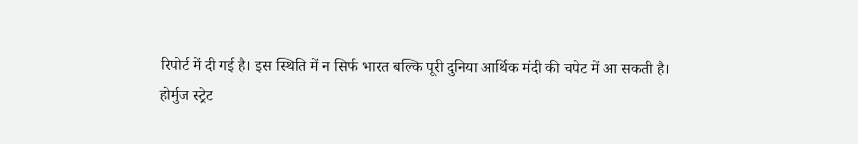रिपोर्ट में दी गई है। इस स्थिति में न सिर्फ भारत बल्कि पूरी दुनिया आर्थिक मंदी की चपेट में आ सकती है।
होर्मुज स्ट्रेट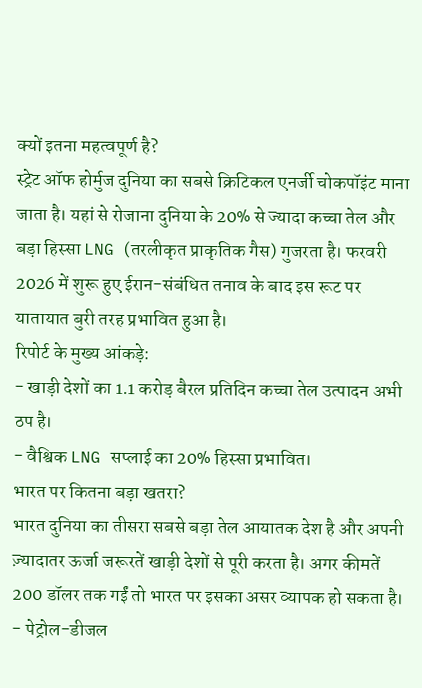क्यों इतना महत्वपूर्ण है?
स्ट्रेट ऑफ होर्मुज दुनिया का सबसे क्रिटिकल एनर्जी चोकपॉइंट माना जाता है। यहां से रोजाना दुनिया के 20% से ज्यादा कच्चा तेल और बड़ा हिस्सा LNG (तरलीकृत प्राकृतिक गैस) गुजरता है। फरवरी 2026 में शुरू हुए ईरान-संबंधित तनाव के बाद इस रूट पर यातायात बुरी तरह प्रभावित हुआ है।
रिपोर्ट के मुख्य आंकड़े:
- खाड़ी देशों का 1.1 करोड़ बैरल प्रतिदिन कच्चा तेल उत्पादन अभी ठप है।
- वैश्विक LNG सप्लाई का 20% हिस्सा प्रभावित।
भारत पर कितना बड़ा खतरा?
भारत दुनिया का तीसरा सबसे बड़ा तेल आयातक देश है और अपनी ज़्यादातर ऊर्जा जरूरतें खाड़ी देशों से पूरी करता है। अगर कीमतें 200 डॉलर तक गईं तो भारत पर इसका असर व्यापक हो सकता है।
- पेट्रोल-डीजल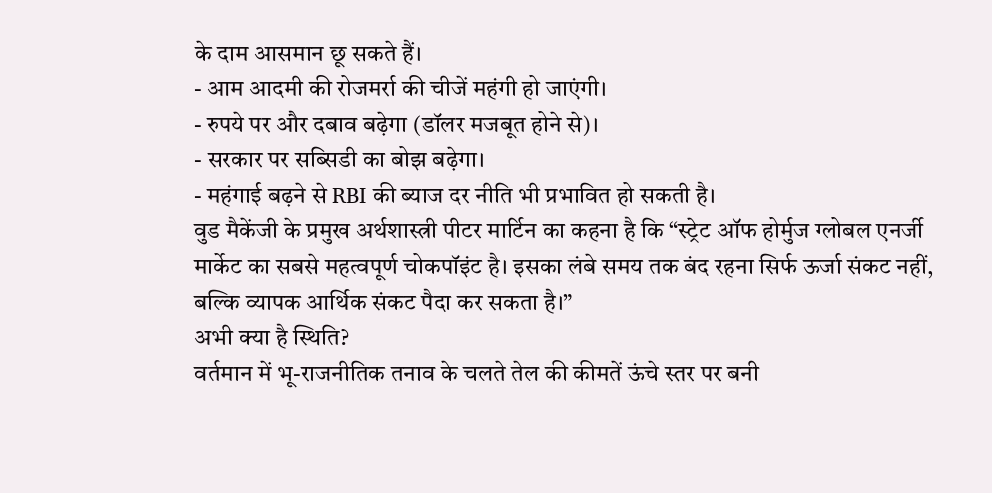के दाम आसमान छू सकते हैं।
- आम आदमी की रोजमर्रा की चीजें महंगी हो जाएंगी।
- रुपये पर और दबाव बढ़ेगा (डॉलर मजबूत होने से)।
- सरकार पर सब्सिडी का बोझ बढ़ेगा।
- महंगाई बढ़ने से RBI की ब्याज दर नीति भी प्रभावित हो सकती है।
वुड मैकेंजी के प्रमुख अर्थशास्त्री पीटर मार्टिन का कहना है कि “स्ट्रेट ऑफ होर्मुज ग्लोबल एनर्जी मार्केट का सबसे महत्वपूर्ण चोकपॉइंट है। इसका लंबे समय तक बंद रहना सिर्फ ऊर्जा संकट नहीं, बल्कि व्यापक आर्थिक संकट पैदा कर सकता है।”
अभी क्या है स्थिति?
वर्तमान में भू-राजनीतिक तनाव के चलते तेल की कीमतें ऊंचे स्तर पर बनी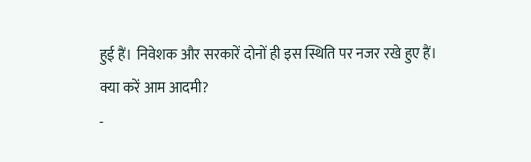हुई हैं। निवेशक और सरकारें दोनों ही इस स्थिति पर नजर रखे हुए हैं।
क्या करें आम आदमी?
-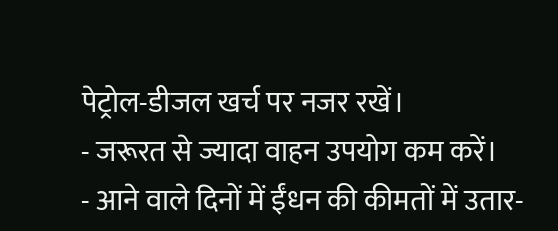पेट्रोल-डीजल खर्च पर नजर रखें।
- जरूरत से ज्यादा वाहन उपयोग कम करें।
- आने वाले दिनों में ईंधन की कीमतों में उतार-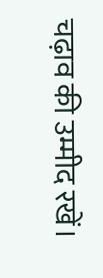चढ़ाव की उम्मीद रखें।